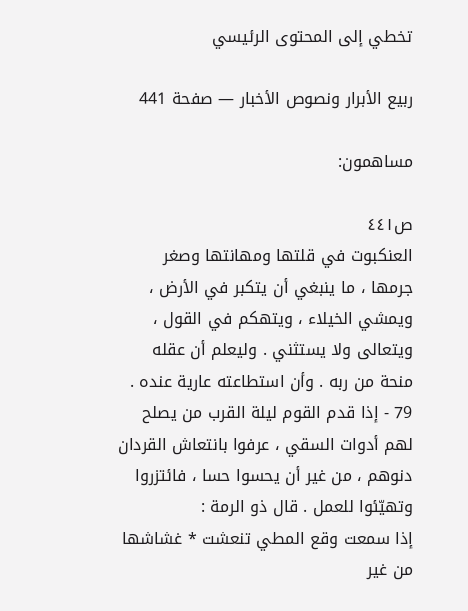تخطي إلى المحتوى الرئيسي

ربيع الأبرار ونصوص الأخبار — صفحة 441

مساهمون:

ص٤٤١
العنكبوت في قلتها ومهانتها وصغر جرمها ، ما ينبغي أن يتكبر في الأرض ، ويمشي الخيلاء ، ويتهكم في القول ، ويتعالى ولا يستثني . وليعلم أن عقله منحة من ربه . وأن استطاعته عارية عنده . 79 - إذا قدم القوم ليلة القرب من يصلح لهم أدوات السقي ، عرفوا بانتعاش القردان دنوهم ، من غير أن يحسوا حسا ، فائتزروا وتهيّئوا للعمل . قال ذو الرمة :
إذا سمعت وقع المطي تنعشت * غشاشها من غير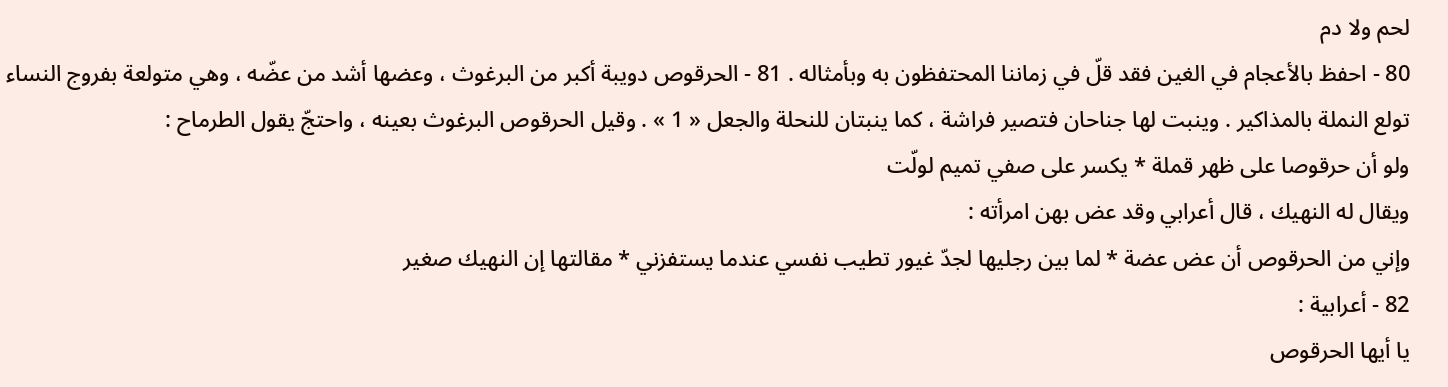لحم ولا دم
80 - احفظ بالأعجام في الغين فقد قلّ في زماننا المحتفظون به وبأمثاله . 81 - الحرقوص دويبة أكبر من البرغوث ، وعضها أشد من عضّه ، وهي متولعة بفروج النساء تولع النملة بالمذاكير . وينبت لها جناحان فتصير فراشة ، كما ينبتان للنحلة والجعل « 1 » . وقيل الحرقوص البرغوث بعينه ، واحتجّ يقول الطرماح :
ولو أن حرقوصا على ظهر قملة * يكسر على صفي تميم لولّت
ويقال له النهيك ، قال أعرابي وقد عض بهن امرأته :
وإني من الحرقوص أن عض عضة * لما بين رجليها لجدّ غيور تطيب نفسي عندما يستفزني * مقالتها إن النهيك صغير
82 - أعرابية :
يا أيها الحرقوص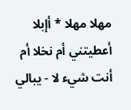مهلا مهلا * أإبلا أعطيتني أم نخلا أم أنت شيء لا - يبالي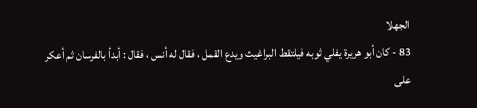الجهلا
83 - كان أبو هريرة يفلي ثوبه فيلتقط البراغيث ويدع القمل ، فقال له أنس ، فقال : أبدأ بالفرسان ثم أعكر على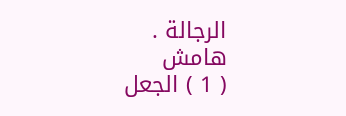الرجالة .
هامش
( 1 ) الجعل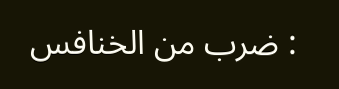: ضرب من الخنافس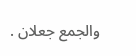والجمع جعلان .